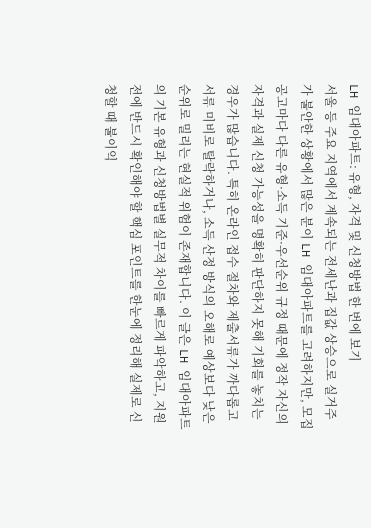LH 임대아파트: 유형, 자격 및 신청방법 한 번에 보기
서울 등 주요 지역에서 계속되는 전세난과 집값 상승으로 실거주가 불안한 상황에서 많은 분이 LH 임대아파트를 고려하지만, 모집공고마다 다른 유형·소득 기준·우선순위 규정 때문에 정작 자신의 자격과 실제 신청 가능성을 명확히 판단하지 못해 기회를 놓치는 경우가 많습니다. 특히 온라인 접수 절차와 제출서류가 까다롭고 서류 미비로 탈락하거나, 소득 산정 방식의 오해로 예상보다 낮은 순위로 밀리는 현실적 위험이 존재합니다. 이 글은 LH 임대아파트의 기본 유형과 신청방법별 실무적 차이를 빠르게 파악하고, 지원 전에 반드시 확인해야 할 핵심 포인트를 한눈에 정리해 실제로 신청할 때 불이익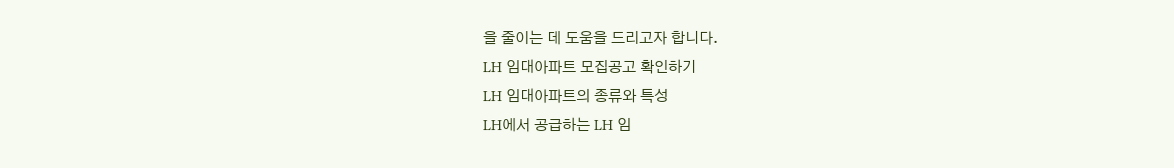을 줄이는 데 도움을 드리고자 합니다.
LH 임대아파트 모집공고 확인하기
LH 임대아파트의 종류와 특성
LH에서 공급하는 LH 임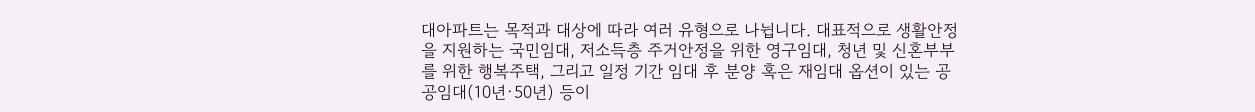대아파트는 목적과 대상에 따라 여러 유형으로 나뉩니다. 대표적으로 생활안정을 지원하는 국민임대, 저소득층 주거안정을 위한 영구임대, 청년 및 신혼부부를 위한 행복주택, 그리고 일정 기간 임대 후 분양 혹은 재임대 옵션이 있는 공공임대(10년·50년) 등이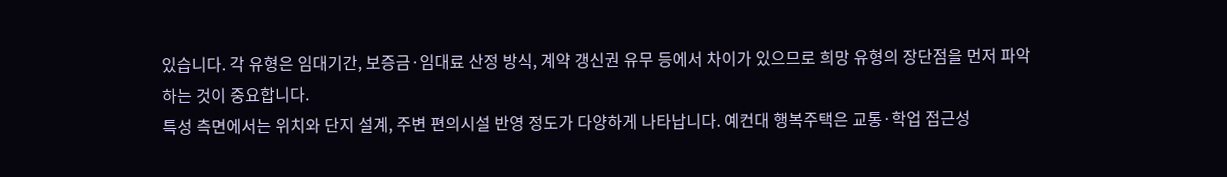있습니다. 각 유형은 임대기간, 보증금·임대료 산정 방식, 계약 갱신권 유무 등에서 차이가 있으므로 희망 유형의 장단점을 먼저 파악하는 것이 중요합니다.
특성 측면에서는 위치와 단지 설계, 주변 편의시설 반영 정도가 다양하게 나타납니다. 예컨대 행복주택은 교통·학업 접근성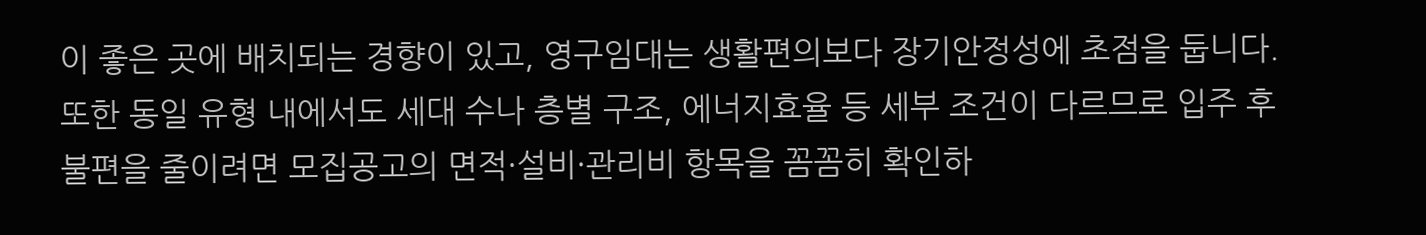이 좋은 곳에 배치되는 경향이 있고, 영구임대는 생활편의보다 장기안정성에 초점을 둡니다. 또한 동일 유형 내에서도 세대 수나 층별 구조, 에너지효율 등 세부 조건이 다르므로 입주 후 불편을 줄이려면 모집공고의 면적·설비·관리비 항목을 꼼꼼히 확인하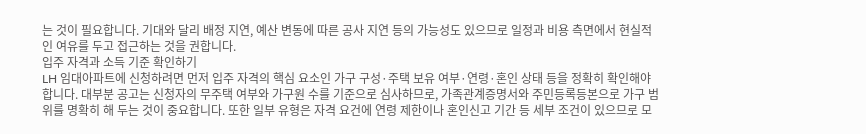는 것이 필요합니다. 기대와 달리 배정 지연, 예산 변동에 따른 공사 지연 등의 가능성도 있으므로 일정과 비용 측면에서 현실적인 여유를 두고 접근하는 것을 권합니다.
입주 자격과 소득 기준 확인하기
LH 임대아파트에 신청하려면 먼저 입주 자격의 핵심 요소인 가구 구성·주택 보유 여부·연령·혼인 상태 등을 정확히 확인해야 합니다. 대부분 공고는 신청자의 무주택 여부와 가구원 수를 기준으로 심사하므로, 가족관계증명서와 주민등록등본으로 가구 범위를 명확히 해 두는 것이 중요합니다. 또한 일부 유형은 자격 요건에 연령 제한이나 혼인신고 기간 등 세부 조건이 있으므로 모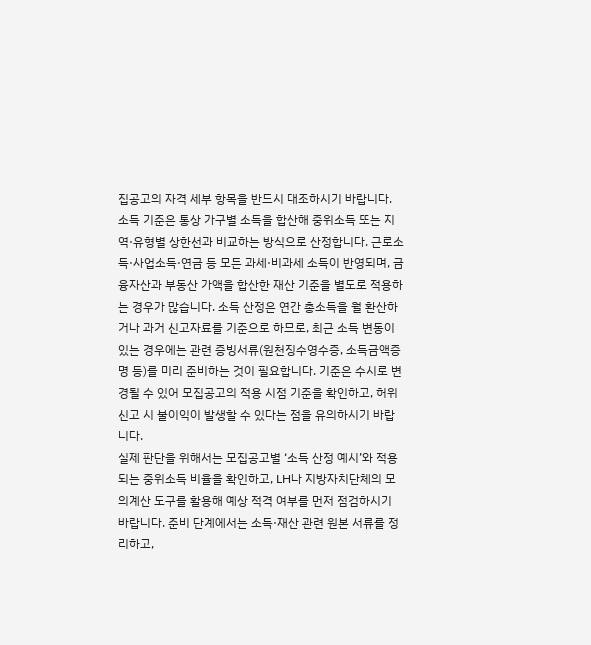집공고의 자격 세부 항목을 반드시 대조하시기 바랍니다.
소득 기준은 통상 가구별 소득을 합산해 중위소득 또는 지역·유형별 상한선과 비교하는 방식으로 산정합니다. 근로소득·사업소득·연금 등 모든 과세·비과세 소득이 반영되며, 금융자산과 부동산 가액을 합산한 재산 기준을 별도로 적용하는 경우가 많습니다. 소득 산정은 연간 총소득을 월 환산하거나 과거 신고자료를 기준으로 하므로, 최근 소득 변동이 있는 경우에는 관련 증빙서류(원천징수영수증, 소득금액증명 등)를 미리 준비하는 것이 필요합니다. 기준은 수시로 변경될 수 있어 모집공고의 적용 시점 기준을 확인하고, 허위 신고 시 불이익이 발생할 수 있다는 점을 유의하시기 바랍니다.
실제 판단을 위해서는 모집공고별 ‘소득 산정 예시’와 적용되는 중위소득 비율을 확인하고, LH나 지방자치단체의 모의계산 도구를 활용해 예상 적격 여부를 먼저 점검하시기 바랍니다. 준비 단계에서는 소득·재산 관련 원본 서류를 정리하고,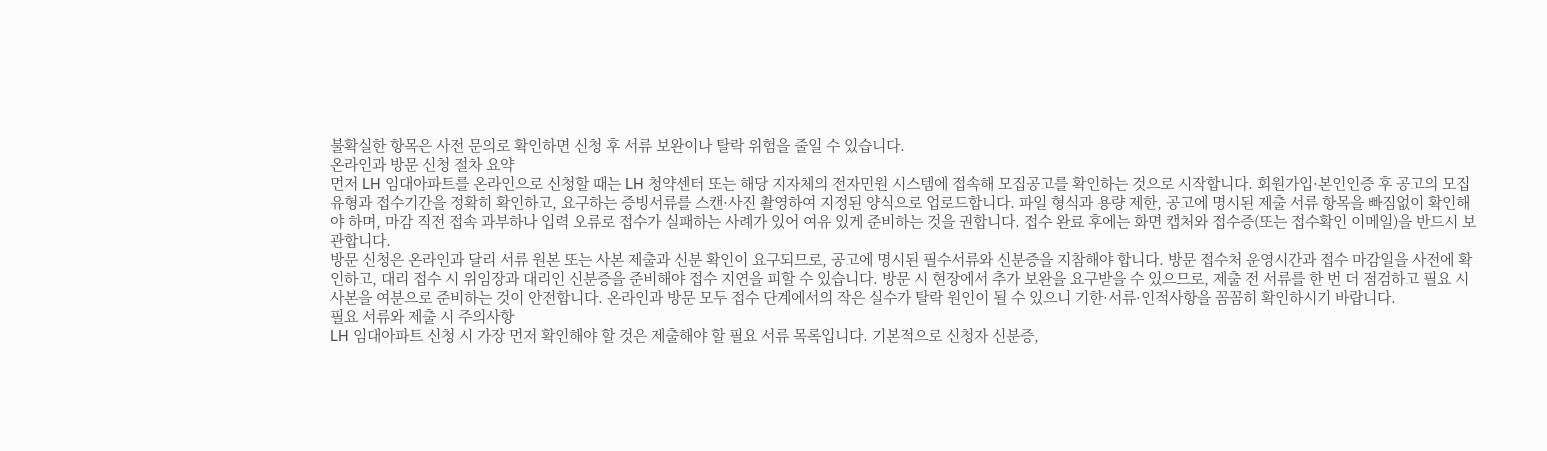불확실한 항목은 사전 문의로 확인하면 신청 후 서류 보완이나 탈락 위험을 줄일 수 있습니다.
온라인과 방문 신청 절차 요약
먼저 LH 임대아파트를 온라인으로 신청할 때는 LH 청약센터 또는 해당 지자체의 전자민원 시스템에 접속해 모집공고를 확인하는 것으로 시작합니다. 회원가입·본인인증 후 공고의 모집유형과 접수기간을 정확히 확인하고, 요구하는 증빙서류를 스캔·사진 촬영하여 지정된 양식으로 업로드합니다. 파일 형식과 용량 제한, 공고에 명시된 제출 서류 항목을 빠짐없이 확인해야 하며, 마감 직전 접속 과부하나 입력 오류로 접수가 실패하는 사례가 있어 여유 있게 준비하는 것을 권합니다. 접수 완료 후에는 화면 캡처와 접수증(또는 접수확인 이메일)을 반드시 보관합니다.
방문 신청은 온라인과 달리 서류 원본 또는 사본 제출과 신분 확인이 요구되므로, 공고에 명시된 필수서류와 신분증을 지참해야 합니다. 방문 접수처 운영시간과 접수 마감일을 사전에 확인하고, 대리 접수 시 위임장과 대리인 신분증을 준비해야 접수 지연을 피할 수 있습니다. 방문 시 현장에서 추가 보완을 요구받을 수 있으므로, 제출 전 서류를 한 번 더 점검하고 필요 시 사본을 여분으로 준비하는 것이 안전합니다. 온라인과 방문 모두 접수 단계에서의 작은 실수가 탈락 원인이 될 수 있으니 기한·서류·인적사항을 꼼꼼히 확인하시기 바랍니다.
필요 서류와 제출 시 주의사항
LH 임대아파트 신청 시 가장 먼저 확인해야 할 것은 제출해야 할 필요 서류 목록입니다. 기본적으로 신청자 신분증,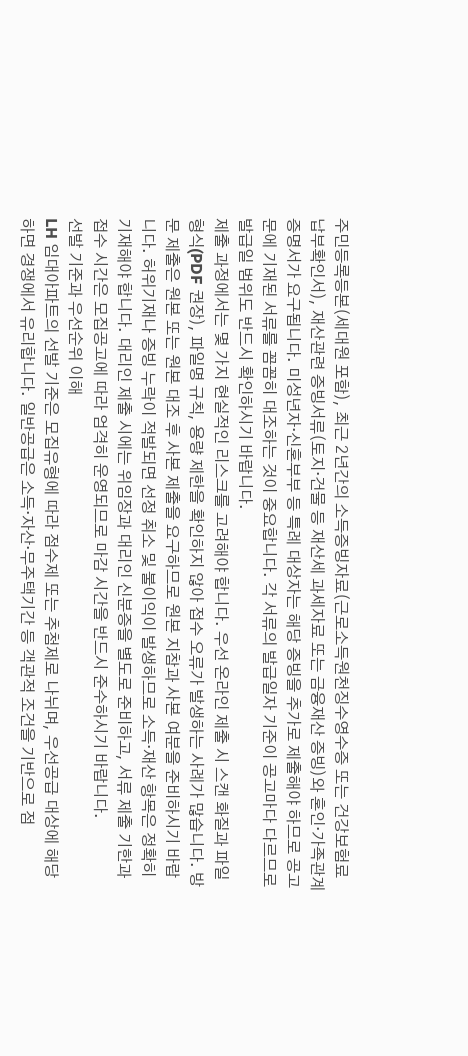주민등록등본(세대원 포함), 최근 2년간의 소득증빙자료(근로소득원천징수영수증 또는 건강보험료 납부확인서), 재산관련 증빙서류(토지·건물 등 재산세 과세자료 또는 금융재산 증빙)와 혼인·가족관계 증명서가 요구됩니다. 미성년자·신혼부부 등 특례 대상자는 해당 증빙을 추가로 제출해야 하므로 공고문에 기재된 서류를 꼼꼼히 대조하는 것이 중요합니다. 각 서류의 발급일자 기준이 공고마다 다르므로 발급일 범위도 반드시 확인하시기 바랍니다.
제출 과정에서는 몇 가지 현실적인 리스크를 고려해야 합니다. 우선 온라인 제출 시 스캔 화질과 파일 형식(PDF 권장), 파일명 규칙, 용량 제한을 확인하지 않아 접수 오류가 발생하는 사례가 많습니다. 방문 제출은 원본 또는 원본 대조 후 사본 제출을 요구하므로 원본 지참과 사본 여분을 준비하시기 바랍니다. 허위기재나 증빙 누락이 적발되면 선정 취소 및 불이익이 발생하므로 소득·재산 항목은 정확히 기재해야 합니다. 대리인 제출 시에는 위임장과 대리인 신분증을 별도로 준비하고, 서류 제출 기한과 접수 시간은 모집공고에 따라 엄격히 운영되므로 마감 시간을 반드시 준수하시기 바랍니다.
선발 기준과 우선순위 이해
LH 임대아파트의 선발 기준은 모집유형에 따라 점수제 또는 추첨제로 나뉘며, 우선공급 대상에 해당하면 경쟁에서 유리합니다. 일반공급은 소득·자산·무주택기간 등 객관적 조건을 기반으로 점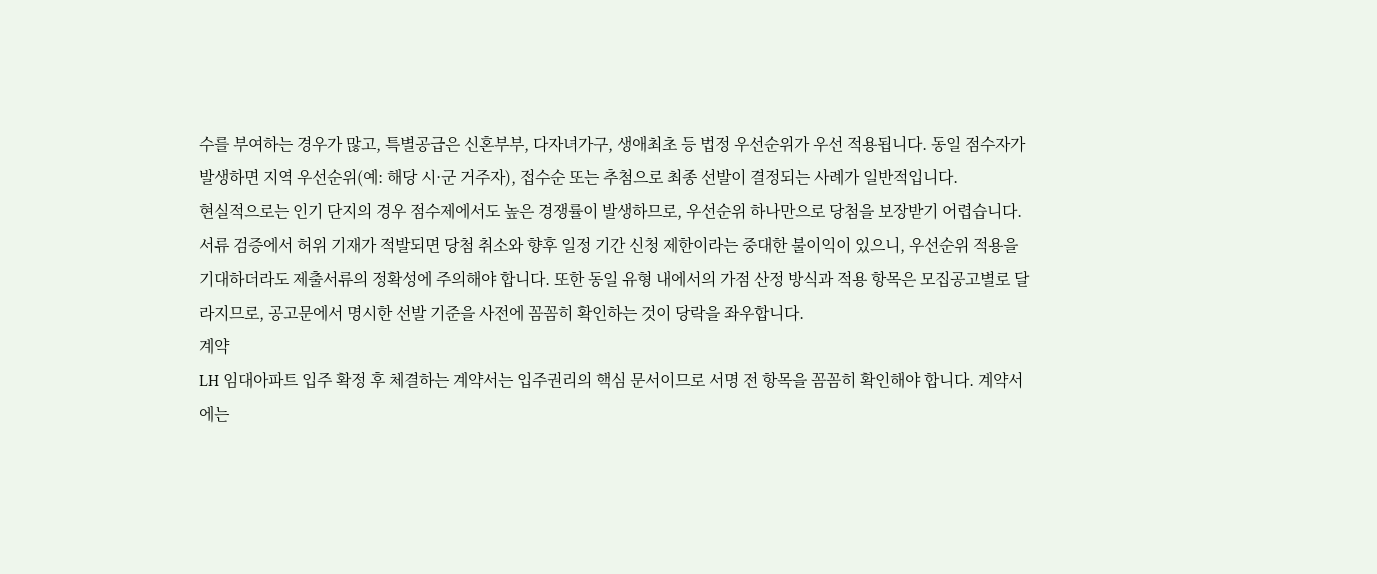수를 부여하는 경우가 많고, 특별공급은 신혼부부, 다자녀가구, 생애최초 등 법정 우선순위가 우선 적용됩니다. 동일 점수자가 발생하면 지역 우선순위(예: 해당 시·군 거주자), 접수순 또는 추첨으로 최종 선발이 결정되는 사례가 일반적입니다.
현실적으로는 인기 단지의 경우 점수제에서도 높은 경쟁률이 발생하므로, 우선순위 하나만으로 당첨을 보장받기 어렵습니다. 서류 검증에서 허위 기재가 적발되면 당첨 취소와 향후 일정 기간 신청 제한이라는 중대한 불이익이 있으니, 우선순위 적용을 기대하더라도 제출서류의 정확성에 주의해야 합니다. 또한 동일 유형 내에서의 가점 산정 방식과 적용 항목은 모집공고별로 달라지므로, 공고문에서 명시한 선발 기준을 사전에 꼼꼼히 확인하는 것이 당락을 좌우합니다.
계약
LH 임대아파트 입주 확정 후 체결하는 계약서는 입주권리의 핵심 문서이므로 서명 전 항목을 꼼꼼히 확인해야 합니다. 계약서에는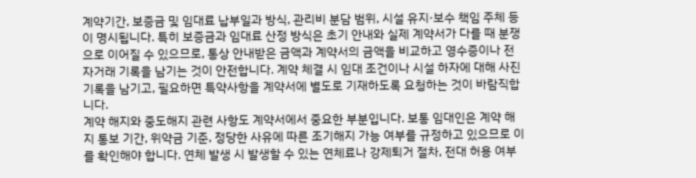계약기간, 보증금 및 임대료 납부일과 방식, 관리비 분담 범위, 시설 유지·보수 책임 주체 등이 명시됩니다. 특히 보증금과 임대료 산정 방식은 초기 안내와 실제 계약서가 다를 때 분쟁으로 이어질 수 있으므로, 통상 안내받은 금액과 계약서의 금액을 비교하고 영수증이나 전자거래 기록을 남기는 것이 안전합니다. 계약 체결 시 임대 조건이나 시설 하자에 대해 사진 기록을 남기고, 필요하면 특약사항을 계약서에 별도로 기재하도록 요청하는 것이 바람직합니다.
계약 해지와 중도해지 관련 사항도 계약서에서 중요한 부분입니다. 보통 임대인은 계약 해지 통보 기간, 위약금 기준, 정당한 사유에 따른 조기해지 가능 여부를 규정하고 있으므로 이를 확인해야 합니다. 연체 발생 시 발생할 수 있는 연체료나 강제퇴거 절차, 전대 허용 여부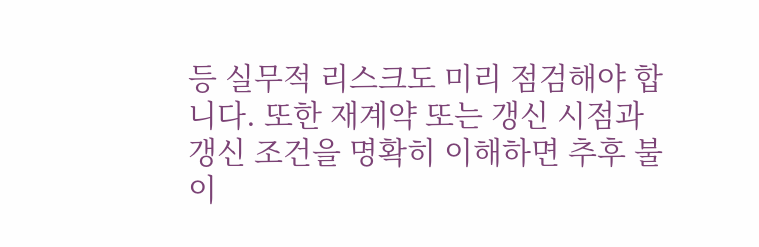등 실무적 리스크도 미리 점검해야 합니다. 또한 재계약 또는 갱신 시점과 갱신 조건을 명확히 이해하면 추후 불이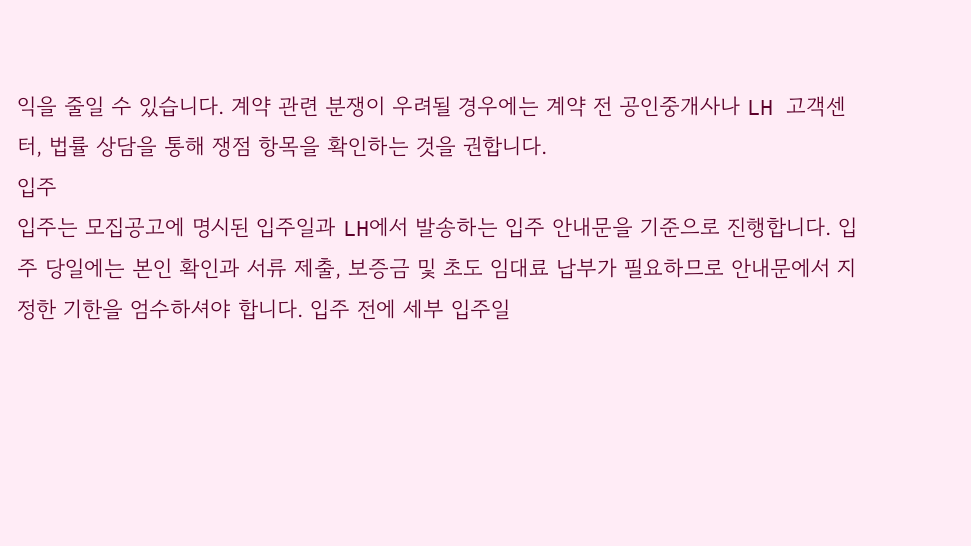익을 줄일 수 있습니다. 계약 관련 분쟁이 우려될 경우에는 계약 전 공인중개사나 LH 고객센터, 법률 상담을 통해 쟁점 항목을 확인하는 것을 권합니다.
입주
입주는 모집공고에 명시된 입주일과 LH에서 발송하는 입주 안내문을 기준으로 진행합니다. 입주 당일에는 본인 확인과 서류 제출, 보증금 및 초도 임대료 납부가 필요하므로 안내문에서 지정한 기한을 엄수하셔야 합니다. 입주 전에 세부 입주일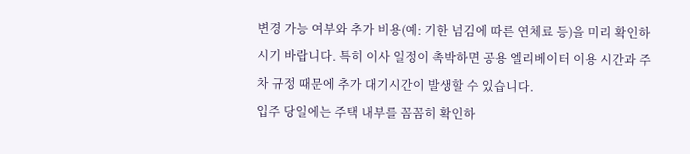변경 가능 여부와 추가 비용(예: 기한 넘김에 따른 연체료 등)을 미리 확인하시기 바랍니다. 특히 이사 일정이 촉박하면 공용 엘리베이터 이용 시간과 주차 규정 때문에 추가 대기시간이 발생할 수 있습니다.
입주 당일에는 주택 내부를 꼼꼼히 확인하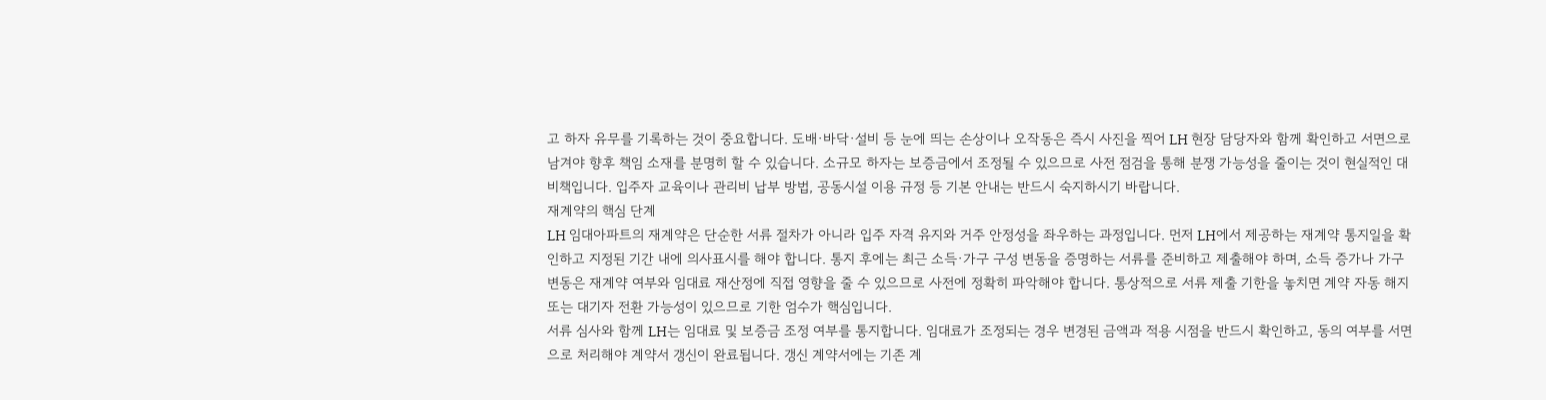고 하자 유무를 기록하는 것이 중요합니다. 도배·바닥·설비 등 눈에 띄는 손상이나 오작동은 즉시 사진을 찍어 LH 현장 담당자와 함께 확인하고 서면으로 남겨야 향후 책임 소재를 분명히 할 수 있습니다. 소규모 하자는 보증금에서 조정될 수 있으므로 사전 점검을 통해 분쟁 가능성을 줄이는 것이 현실적인 대비책입니다. 입주자 교육이나 관리비 납부 방법, 공동시설 이용 규정 등 기본 안내는 반드시 숙지하시기 바랍니다.
재계약의 핵심 단계
LH 임대아파트의 재계약은 단순한 서류 절차가 아니라 입주 자격 유지와 거주 안정성을 좌우하는 과정입니다. 먼저 LH에서 제공하는 재계약 통지일을 확인하고 지정된 기간 내에 의사표시를 해야 합니다. 통지 후에는 최근 소득·가구 구성 변동을 증명하는 서류를 준비하고 제출해야 하며, 소득 증가나 가구 변동은 재계약 여부와 임대료 재산정에 직접 영향을 줄 수 있으므로 사전에 정확히 파악해야 합니다. 통상적으로 서류 제출 기한을 놓치면 계약 자동 해지 또는 대기자 전환 가능성이 있으므로 기한 엄수가 핵심입니다.
서류 심사와 함께 LH는 임대료 및 보증금 조정 여부를 통지합니다. 임대료가 조정되는 경우 변경된 금액과 적용 시점을 반드시 확인하고, 동의 여부를 서면으로 처리해야 계약서 갱신이 완료됩니다. 갱신 계약서에는 기존 계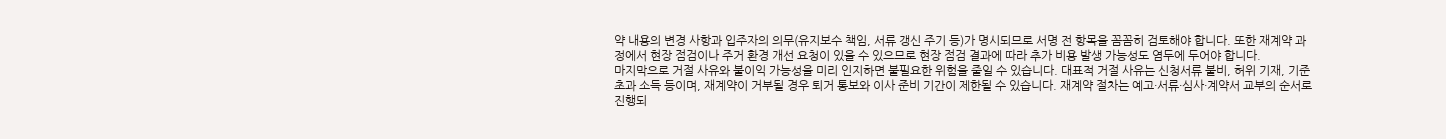약 내용의 변경 사항과 입주자의 의무(유지보수 책임, 서류 갱신 주기 등)가 명시되므로 서명 전 항목을 꼼꼼히 검토해야 합니다. 또한 재계약 과정에서 현장 점검이나 주거 환경 개선 요청이 있을 수 있으므로 현장 점검 결과에 따라 추가 비용 발생 가능성도 염두에 두어야 합니다.
마지막으로 거절 사유와 불이익 가능성을 미리 인지하면 불필요한 위험을 줄일 수 있습니다. 대표적 거절 사유는 신청서류 불비, 허위 기재, 기준 초과 소득 등이며, 재계약이 거부될 경우 퇴거 통보와 이사 준비 기간이 제한될 수 있습니다. 재계약 절차는 예고·서류·심사·계약서 교부의 순서로 진행되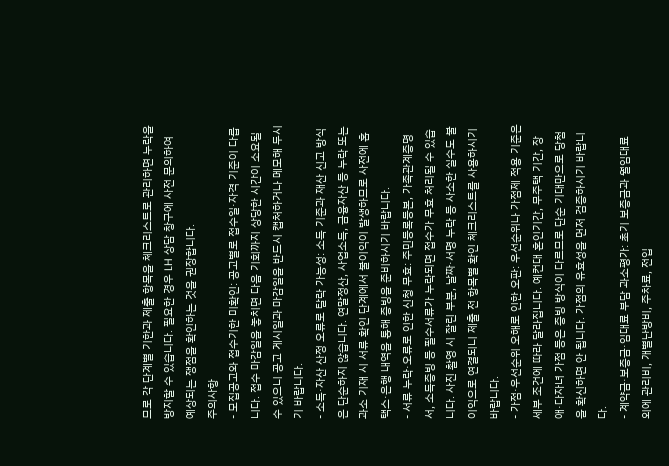므로 각 단계별 기한과 제출 항목을 체크리스트로 관리하면 누락을 방지할 수 있습니다. 필요한 경우 LH 상담 창구에 사전 문의하여 예상되는 쟁점을 확인하는 것을 권장합니다.
주의사항
- 모집공고와 접수기한 미확인: 공고별로 접수일·자격 기준이 다릅니다. 접수 마감일을 놓치면 다음 기회까지 상당한 시간이 소요될 수 있으니 공고 게시일과 마감일을 반드시 캡처하거나 메모해 두시기 바랍니다.
- 소득·자산 산정 오류로 탈락 가능성: 소득 기준과 재산 신고 방식은 단순하지 않습니다. 연말정산, 사업소득, 금융자산 등 누락 또는 과소 기재 시 서류 확인 단계에서 불이익이 발생하므로 사전에 홈택스·은행 내역을 통해 증빙을 준비하시기 바랍니다.
- 서류 누락·오류로 인한 신청 무효: 주민등록등본, 가족관계증명서, 소득증빙 등 필수서류가 누락되면 접수가 무효 처리될 수 있습니다. 사진 촬영 시 잘린 부분, 날짜·서명 누락 등 사소한 실수도 불이익으로 연결되니 제출 전 항목별 확인 체크리스트를 사용하시기 바랍니다.
- 가점·우선순위 오해로 인한 오판: 우선순위나 가점제 적용 기준은 세부 조건에 따라 달라집니다. 예컨대 혼인기간, 무주택 기간, 장애·다자녀 가점 등은 증빙 방식이 다르므로 단순 기대만으로 당첨을 확신하면 안 됩니다. 가점의 유효성을 먼저 검증하시기 바랍니다.
- 계약금·보증금·임대료 부담 과소평가: 초기 보증금과 월임대료 외에 관리비, 개별난방비, 주차료, 전입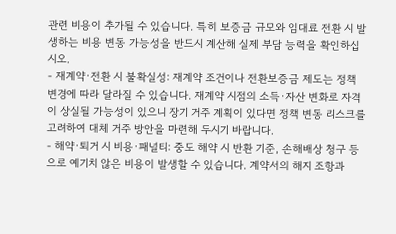관련 비용이 추가될 수 있습니다. 특히 보증금 규모와 임대료 전환 시 발생하는 비용 변동 가능성을 반드시 계산해 실제 부담 능력을 확인하십시오.
- 재계약·전환 시 불확실성: 재계약 조건이나 전환보증금 제도는 정책 변경에 따라 달라질 수 있습니다. 재계약 시점의 소득·자산 변화로 자격이 상실될 가능성이 있으니 장기 거주 계획이 있다면 정책 변동 리스크를 고려하여 대체 거주 방안을 마련해 두시기 바랍니다.
- 해약·퇴거 시 비용·패널티: 중도 해약 시 반환 기준, 손해배상 청구 등으로 예기치 않은 비용이 발생할 수 있습니다. 계약서의 해지 조항과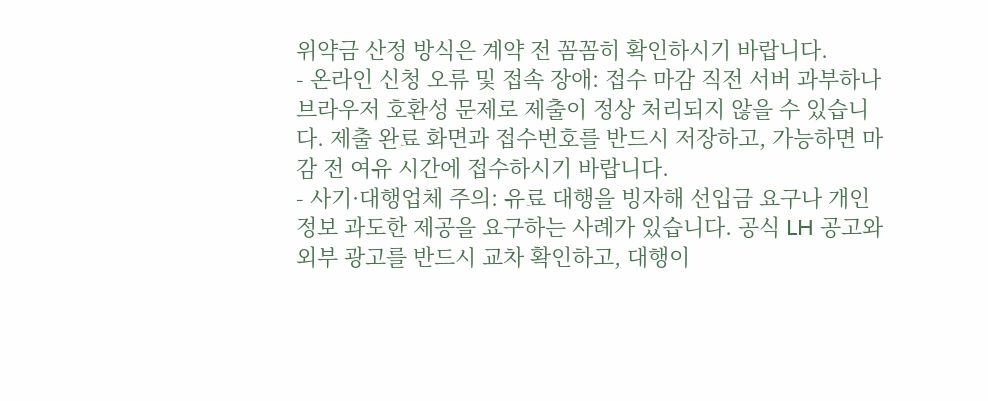위약금 산정 방식은 계약 전 꼼꼼히 확인하시기 바랍니다.
- 온라인 신청 오류 및 접속 장애: 접수 마감 직전 서버 과부하나 브라우저 호환성 문제로 제출이 정상 처리되지 않을 수 있습니다. 제출 완료 화면과 접수번호를 반드시 저장하고, 가능하면 마감 전 여유 시간에 접수하시기 바랍니다.
- 사기·대행업체 주의: 유료 대행을 빙자해 선입금 요구나 개인정보 과도한 제공을 요구하는 사례가 있습니다. 공식 LH 공고와 외부 광고를 반드시 교차 확인하고, 대행이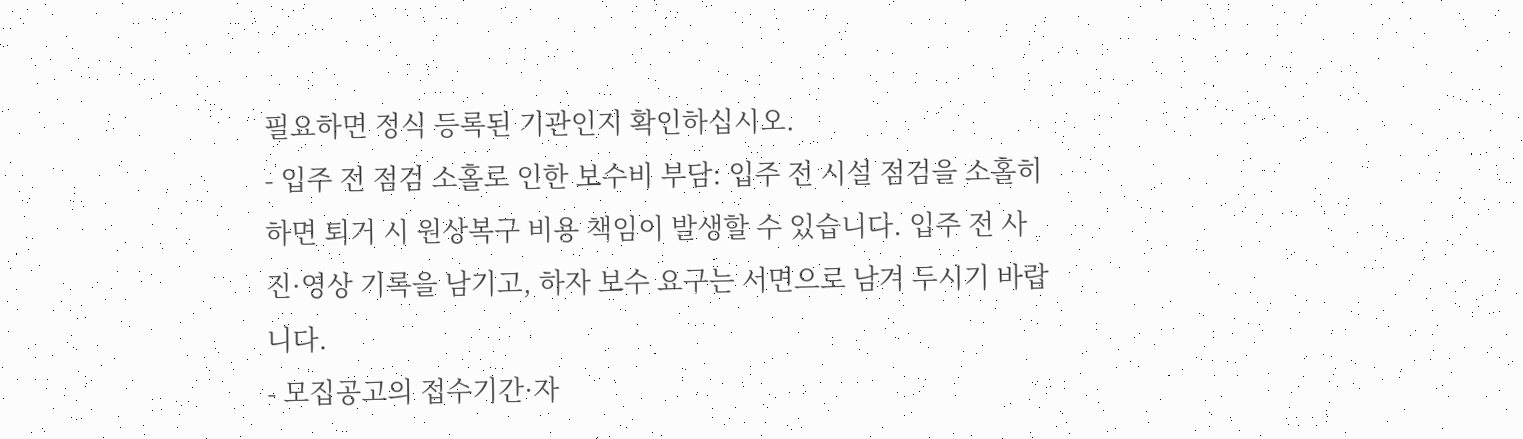필요하면 정식 등록된 기관인지 확인하십시오.
- 입주 전 점검 소홀로 인한 보수비 부담: 입주 전 시설 점검을 소홀히 하면 퇴거 시 원상복구 비용 책임이 발생할 수 있습니다. 입주 전 사진·영상 기록을 남기고, 하자 보수 요구는 서면으로 남겨 두시기 바랍니다.
- 모집공고의 접수기간·자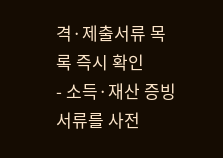격·제출서류 목록 즉시 확인
- 소득·재산 증빙 서류를 사전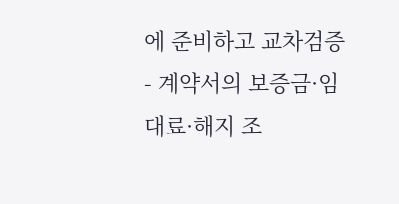에 준비하고 교차검증
- 계약서의 보증금·임대료·해지 조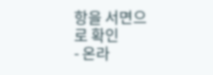항을 서면으로 확인
- 온라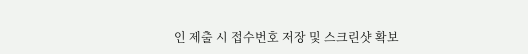인 제출 시 접수번호 저장 및 스크린샷 확보